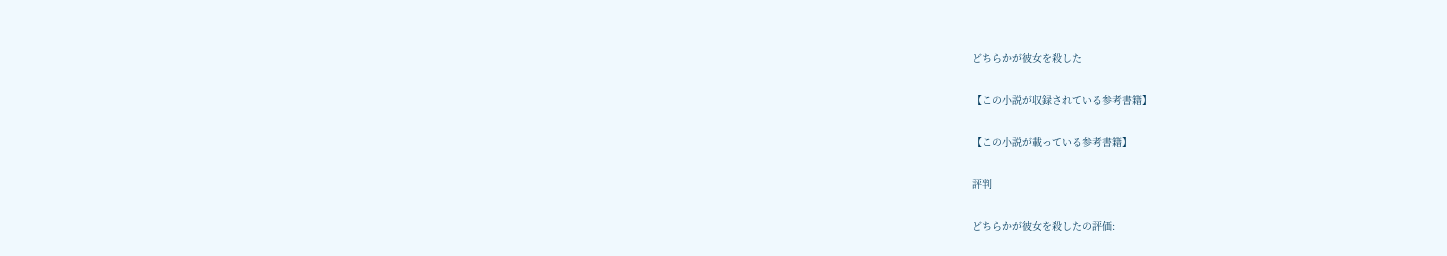どちらかが彼女を殺した

【この小説が収録されている参考書籍】

【この小説が載っている参考書籍】

評判

どちらかが彼女を殺したの評価: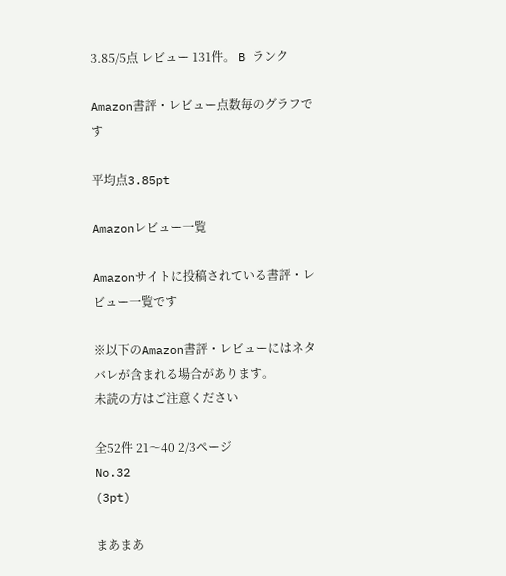3.85/5点 レビュー 131件。 B ランク

Amazon書評・レビュー点数毎のグラフです

平均点3.85pt

Amazonレビュー一覧

Amazonサイトに投稿されている書評・レビュー一覧です

※以下のAmazon書評・レビューにはネタバレが含まれる場合があります。
未読の方はご注意ください

全52件 21〜40 2/3ページ
No.32
(3pt)

まあまあ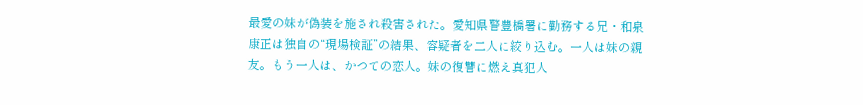最愛の妹が偽装を施され殺害された。愛知県警豊橋署に勤務する兄・和泉康正は独自の“現場検証”の結果、容疑者を二人に絞り込む。一人は妹の親友。もう一人は、かつての恋人。妹の復讐に燃え真犯人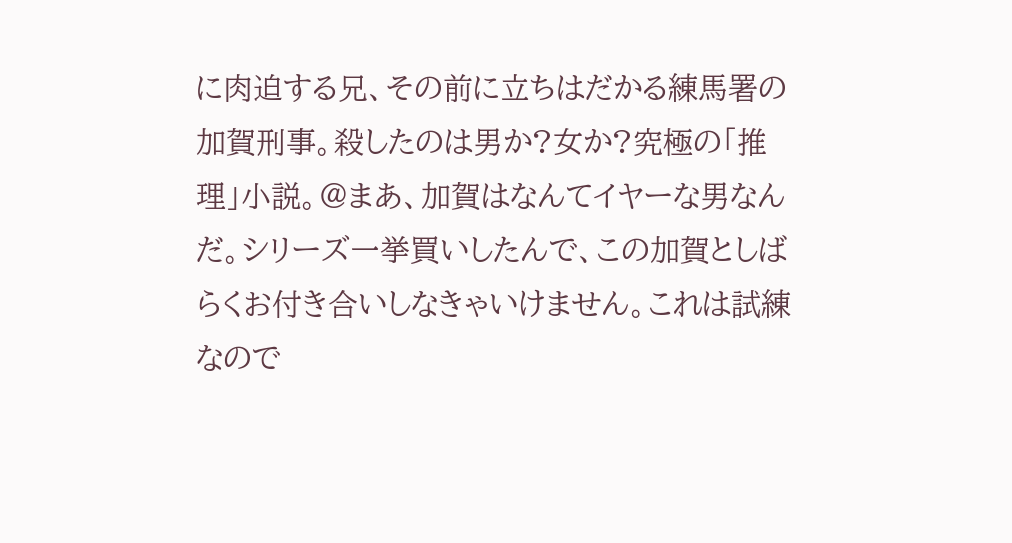に肉迫する兄、その前に立ちはだかる練馬署の加賀刑事。殺したのは男か?女か?究極の「推理」小説。@まあ、加賀はなんてイヤーな男なんだ。シリーズ一挙買いしたんで、この加賀としばらくお付き合いしなきゃいけません。これは試練なので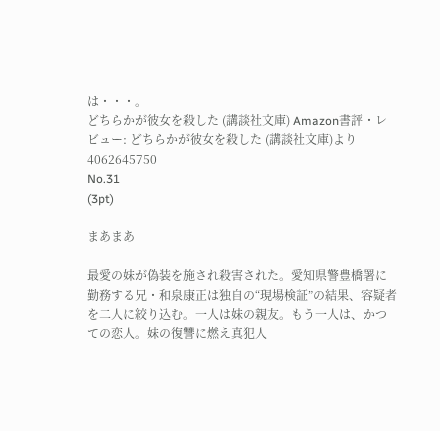は・・・。
どちらかが彼女を殺した (講談社文庫) Amazon書評・レビュー: どちらかが彼女を殺した (講談社文庫)より
4062645750
No.31
(3pt)

まあまあ

最愛の妹が偽装を施され殺害された。愛知県警豊橋署に勤務する兄・和泉康正は独自の“現場検証”の結果、容疑者を二人に絞り込む。一人は妹の親友。もう一人は、かつての恋人。妹の復讐に燃え真犯人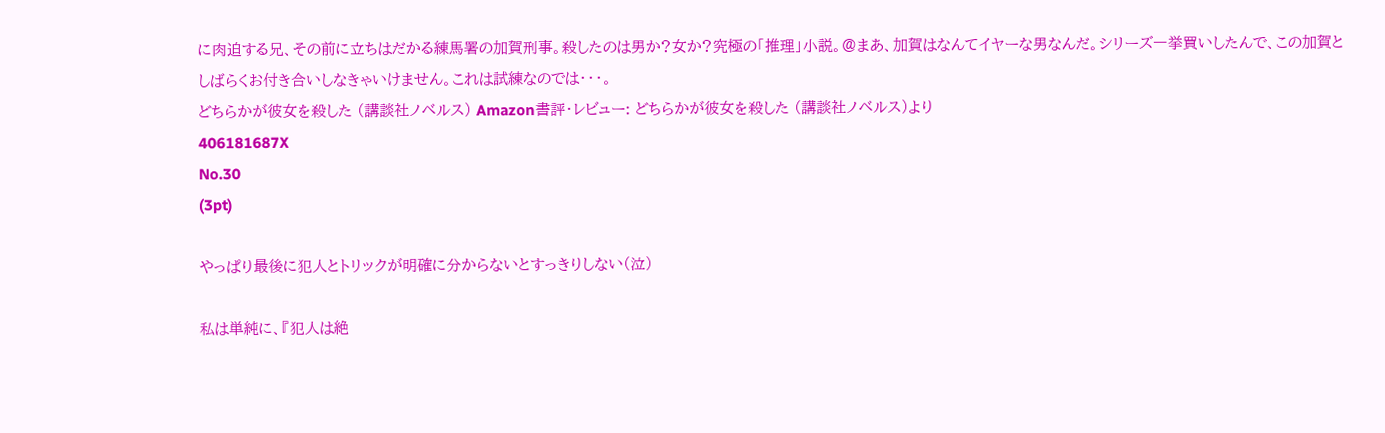に肉迫する兄、その前に立ちはだかる練馬署の加賀刑事。殺したのは男か?女か?究極の「推理」小説。@まあ、加賀はなんてイヤーな男なんだ。シリーズ一挙買いしたんで、この加賀としばらくお付き合いしなきゃいけません。これは試練なのでは・・・。
どちらかが彼女を殺した (講談社ノベルス) Amazon書評・レビュー: どちらかが彼女を殺した (講談社ノベルス)より
406181687X
No.30
(3pt)

やっぱり最後に犯人とトリックが明確に分からないとすっきりしない(泣)

私は単純に、『犯人は絶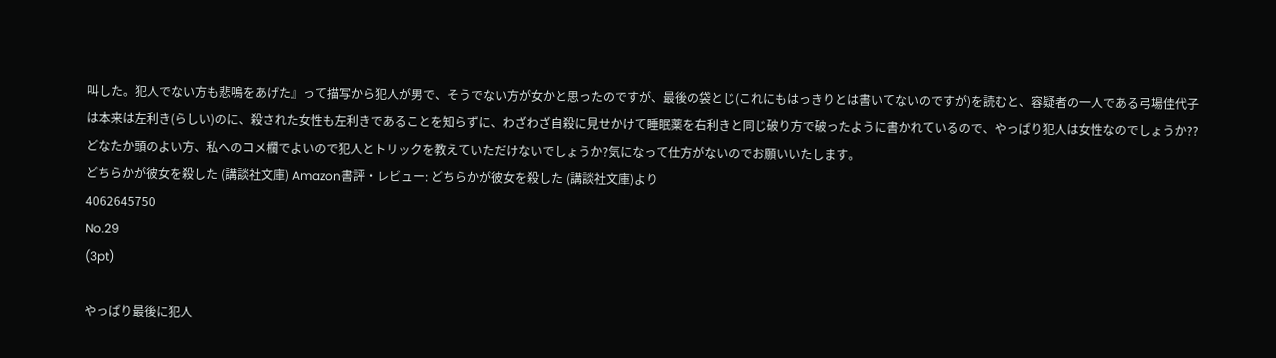叫した。犯人でない方も悲鳴をあげた』って描写から犯人が男で、そうでない方が女かと思ったのですが、最後の袋とじ(これにもはっきりとは書いてないのですが)を読むと、容疑者の一人である弓場佳代子は本来は左利き(らしい)のに、殺された女性も左利きであることを知らずに、わざわざ自殺に見せかけて睡眠薬を右利きと同じ破り方で破ったように書かれているので、やっぱり犯人は女性なのでしょうか??
どなたか頭のよい方、私へのコメ欄でよいので犯人とトリックを教えていただけないでしょうか?気になって仕方がないのでお願いいたします。
どちらかが彼女を殺した (講談社文庫) Amazon書評・レビュー: どちらかが彼女を殺した (講談社文庫)より
4062645750
No.29
(3pt)

やっぱり最後に犯人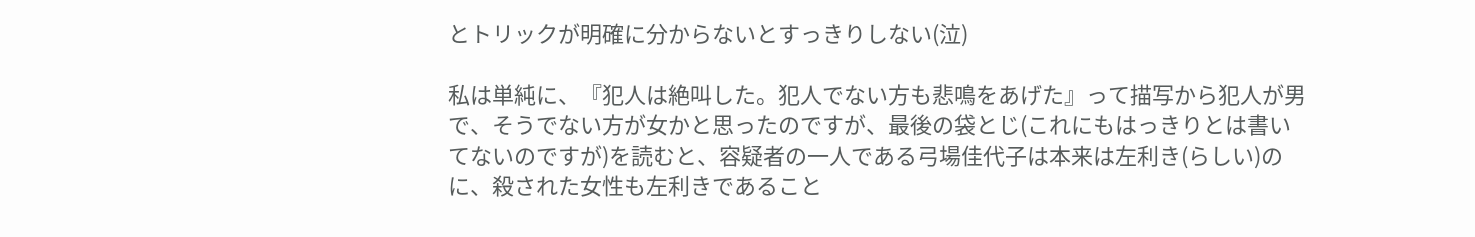とトリックが明確に分からないとすっきりしない(泣)

私は単純に、『犯人は絶叫した。犯人でない方も悲鳴をあげた』って描写から犯人が男で、そうでない方が女かと思ったのですが、最後の袋とじ(これにもはっきりとは書いてないのですが)を読むと、容疑者の一人である弓場佳代子は本来は左利き(らしい)のに、殺された女性も左利きであること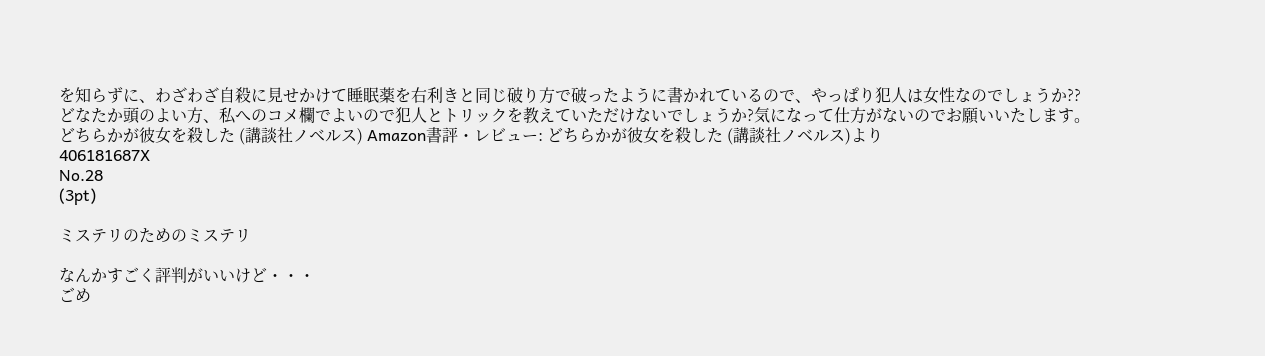を知らずに、わざわざ自殺に見せかけて睡眠薬を右利きと同じ破り方で破ったように書かれているので、やっぱり犯人は女性なのでしょうか??
どなたか頭のよい方、私へのコメ欄でよいので犯人とトリックを教えていただけないでしょうか?気になって仕方がないのでお願いいたします。
どちらかが彼女を殺した (講談社ノベルス) Amazon書評・レビュー: どちらかが彼女を殺した (講談社ノベルス)より
406181687X
No.28
(3pt)

ミステリのためのミステリ

なんかすごく評判がいいけど・・・
ごめ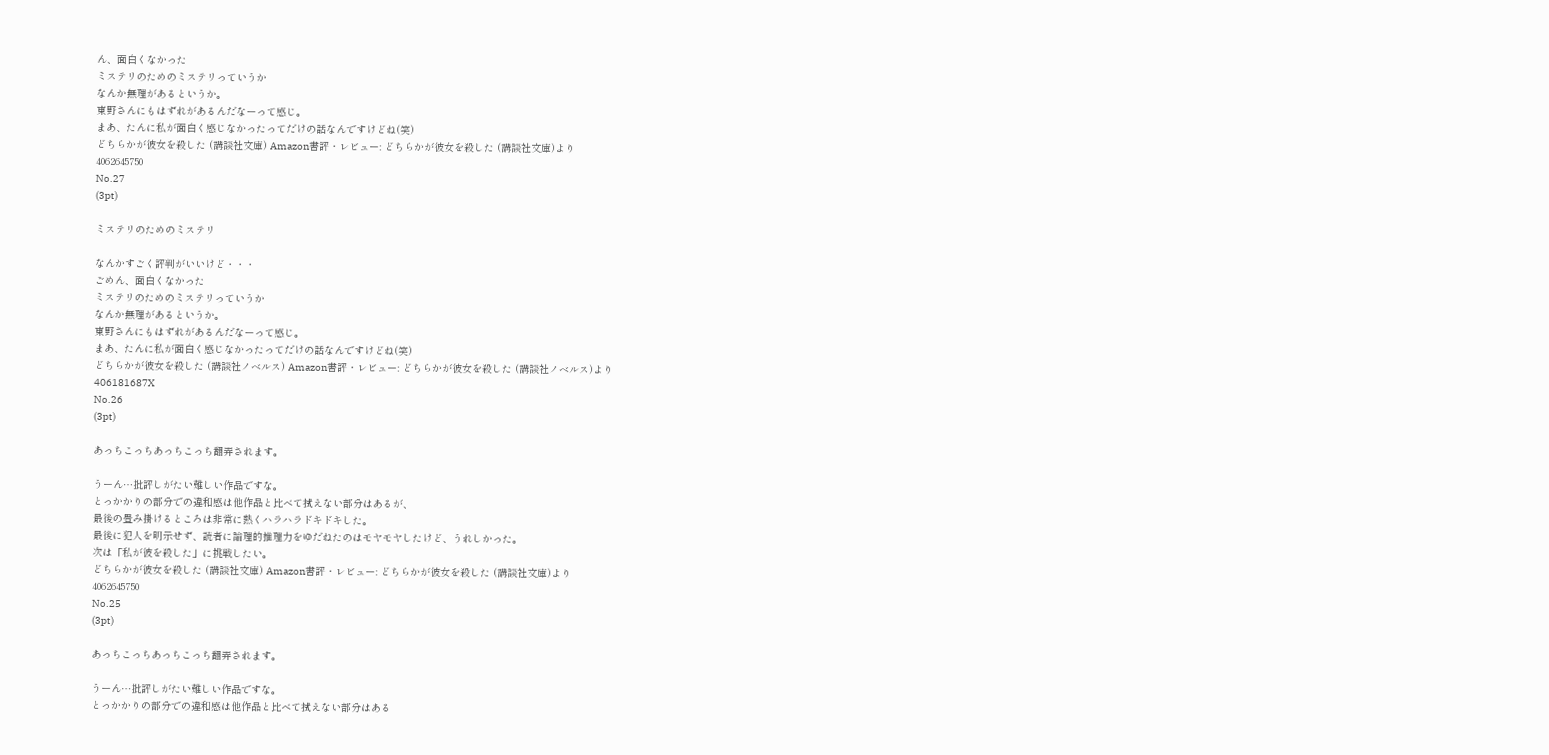ん、面白くなかった
ミステリのためのミステリっていうか
なんか無理があるというか。
東野さんにもはずれがあるんだなーって感じ。
まあ、たんに私が面白く感じなかったってだけの話なんですけどね(笑)
どちらかが彼女を殺した (講談社文庫) Amazon書評・レビュー: どちらかが彼女を殺した (講談社文庫)より
4062645750
No.27
(3pt)

ミステリのためのミステリ

なんかすごく評判がいいけど・・・
ごめん、面白くなかった
ミステリのためのミステリっていうか
なんか無理があるというか。
東野さんにもはずれがあるんだなーって感じ。
まあ、たんに私が面白く感じなかったってだけの話なんですけどね(笑)
どちらかが彼女を殺した (講談社ノベルス) Amazon書評・レビュー: どちらかが彼女を殺した (講談社ノベルス)より
406181687X
No.26
(3pt)

あっちこっちあっちこっち翻弄されます。

うーん…批評しがたい難しい作品ですな。
とっかかりの部分での違和感は他作品と比べて拭えない部分はあるが、
最後の畳み掛けるところは非常に熱くハラハラドキドキした。
最後に犯人を明示せず、読者に論理的推理力をゆだねたのはモヤモヤしたけど、うれしかった。
次は「私が彼を殺した」に挑戦したい。
どちらかが彼女を殺した (講談社文庫) Amazon書評・レビュー: どちらかが彼女を殺した (講談社文庫)より
4062645750
No.25
(3pt)

あっちこっちあっちこっち翻弄されます。

うーん…批評しがたい難しい作品ですな。
とっかかりの部分での違和感は他作品と比べて拭えない部分はある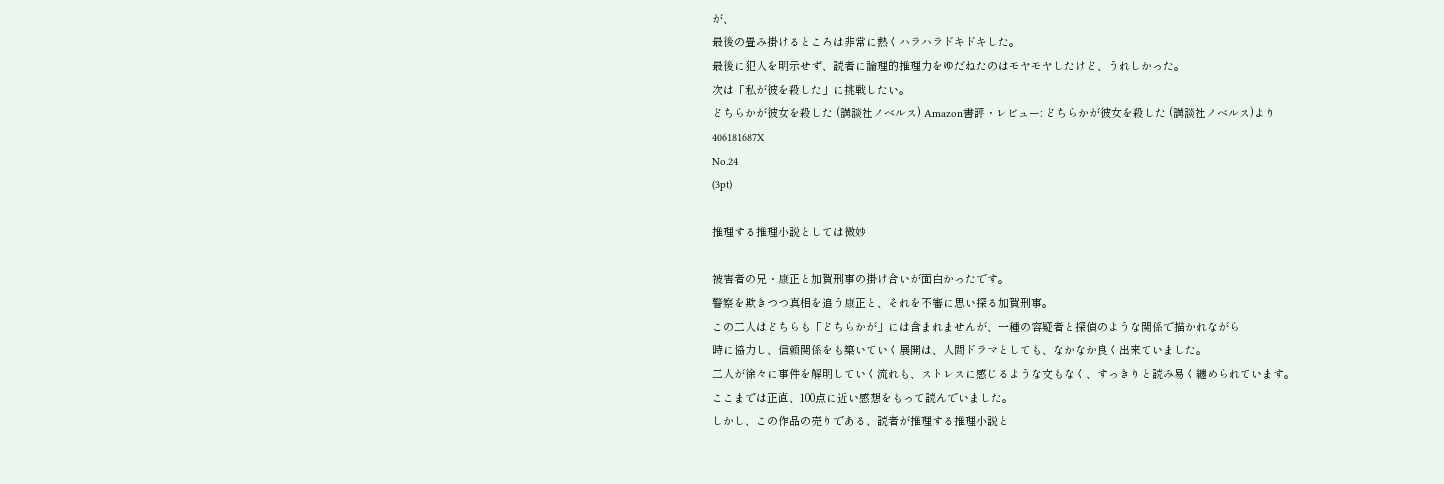が、
最後の畳み掛けるところは非常に熱くハラハラドキドキした。
最後に犯人を明示せず、読者に論理的推理力をゆだねたのはモヤモヤしたけど、うれしかった。
次は「私が彼を殺した」に挑戦したい。
どちらかが彼女を殺した (講談社ノベルス) Amazon書評・レビュー: どちらかが彼女を殺した (講談社ノベルス)より
406181687X
No.24
(3pt)

推理する推理小説としては微妙

被害者の兄・康正と加賀刑事の掛け合いが面白かったです。
警察を欺きつつ真相を追う康正と、それを不審に思い探る加賀刑事。
この二人はどちらも「どちらかが」には含まれませんが、一種の容疑者と探偵のような関係で描かれながら
時に協力し、信頼関係をも築いていく展開は、人間ドラマとしても、なかなか良く出来ていました。
二人が徐々に事件を解明していく流れも、ストレスに感じるような文もなく、すっきりと読み易く纏められています。
ここまでは正直、100点に近い感想をもって読んでいました。
しかし、この作品の売りである、読者が推理する推理小説と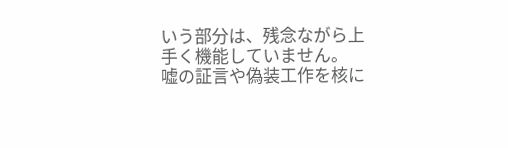いう部分は、残念ながら上手く機能していません。
嘘の証言や偽装工作を核に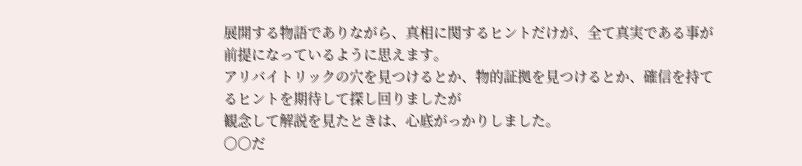展開する物語でありながら、真相に関するヒントだけが、全て真実である事が前提になっているように思えます。
アリバイトリックの穴を見つけるとか、物的証拠を見つけるとか、確信を持てるヒントを期待して探し回りましたが
観念して解説を見たときは、心底がっかりしました。
〇〇だ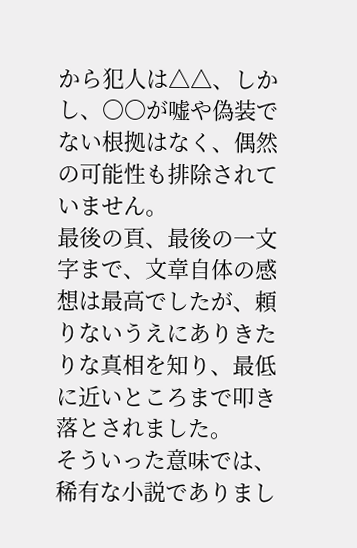から犯人は△△、しかし、〇〇が嘘や偽装でない根拠はなく、偶然の可能性も排除されていません。
最後の頁、最後の一文字まで、文章自体の感想は最高でしたが、頼りないうえにありきたりな真相を知り、最低に近いところまで叩き落とされました。
そういった意味では、稀有な小説でありまし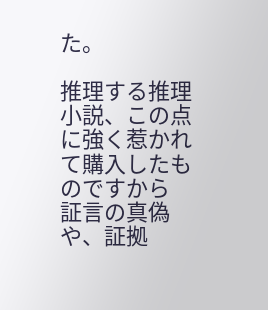た。

推理する推理小説、この点に強く惹かれて購入したものですから
証言の真偽や、証拠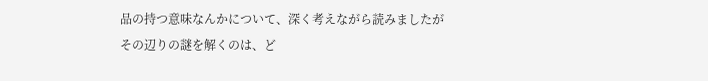品の持つ意味なんかについて、深く考えながら読みましたが
その辺りの謎を解くのは、ど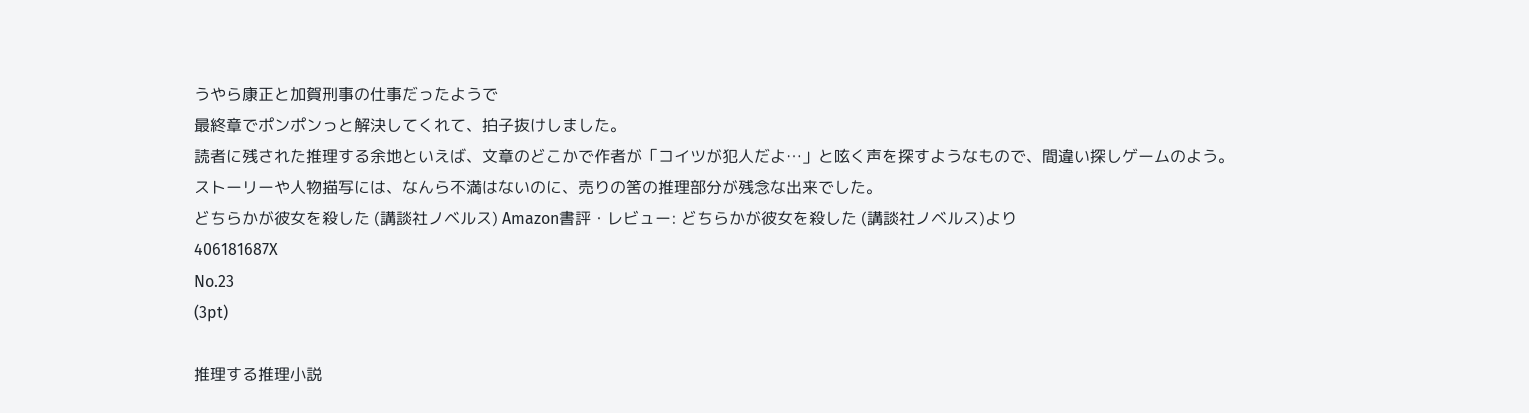うやら康正と加賀刑事の仕事だったようで
最終章でポンポンっと解決してくれて、拍子抜けしました。
読者に残された推理する余地といえば、文章のどこかで作者が「コイツが犯人だよ…」と呟く声を探すようなもので、間違い探しゲームのよう。
ストーリーや人物描写には、なんら不満はないのに、売りの筈の推理部分が残念な出来でした。
どちらかが彼女を殺した (講談社ノベルス) Amazon書評・レビュー: どちらかが彼女を殺した (講談社ノベルス)より
406181687X
No.23
(3pt)

推理する推理小説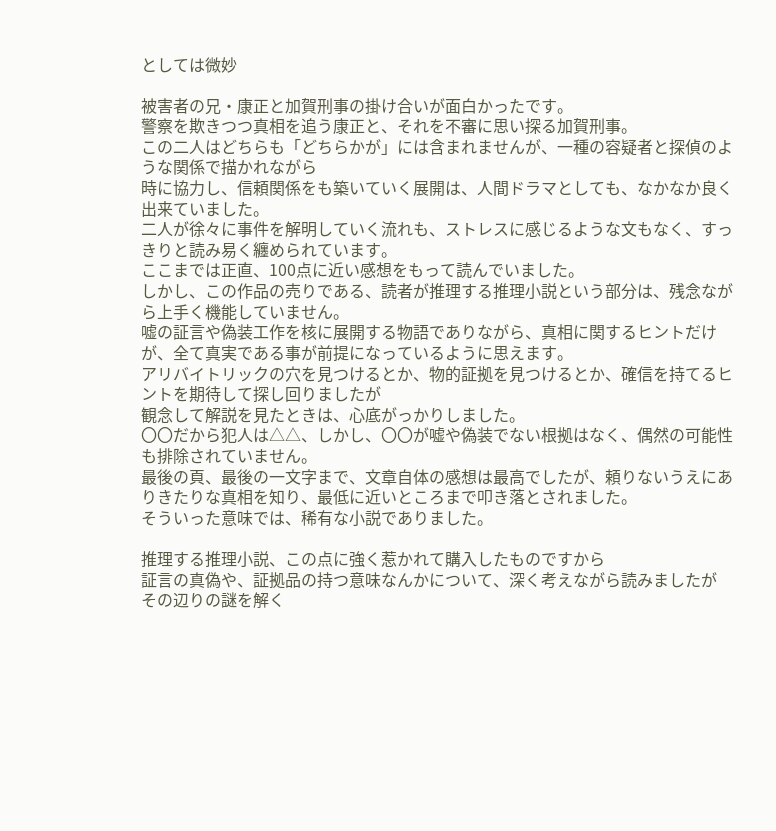としては微妙

被害者の兄・康正と加賀刑事の掛け合いが面白かったです。
警察を欺きつつ真相を追う康正と、それを不審に思い探る加賀刑事。
この二人はどちらも「どちらかが」には含まれませんが、一種の容疑者と探偵のような関係で描かれながら
時に協力し、信頼関係をも築いていく展開は、人間ドラマとしても、なかなか良く出来ていました。
二人が徐々に事件を解明していく流れも、ストレスに感じるような文もなく、すっきりと読み易く纏められています。
ここまでは正直、100点に近い感想をもって読んでいました。
しかし、この作品の売りである、読者が推理する推理小説という部分は、残念ながら上手く機能していません。
嘘の証言や偽装工作を核に展開する物語でありながら、真相に関するヒントだけが、全て真実である事が前提になっているように思えます。
アリバイトリックの穴を見つけるとか、物的証拠を見つけるとか、確信を持てるヒントを期待して探し回りましたが
観念して解説を見たときは、心底がっかりしました。
〇〇だから犯人は△△、しかし、〇〇が嘘や偽装でない根拠はなく、偶然の可能性も排除されていません。
最後の頁、最後の一文字まで、文章自体の感想は最高でしたが、頼りないうえにありきたりな真相を知り、最低に近いところまで叩き落とされました。
そういった意味では、稀有な小説でありました。

推理する推理小説、この点に強く惹かれて購入したものですから
証言の真偽や、証拠品の持つ意味なんかについて、深く考えながら読みましたが
その辺りの謎を解く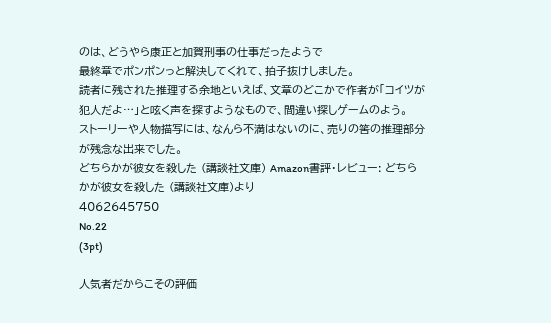のは、どうやら康正と加賀刑事の仕事だったようで
最終章でポンポンっと解決してくれて、拍子抜けしました。
読者に残された推理する余地といえば、文章のどこかで作者が「コイツが犯人だよ…」と呟く声を探すようなもので、間違い探しゲームのよう。
ストーリーや人物描写には、なんら不満はないのに、売りの筈の推理部分が残念な出来でした。
どちらかが彼女を殺した (講談社文庫) Amazon書評・レビュー: どちらかが彼女を殺した (講談社文庫)より
4062645750
No.22
(3pt)

人気者だからこその評価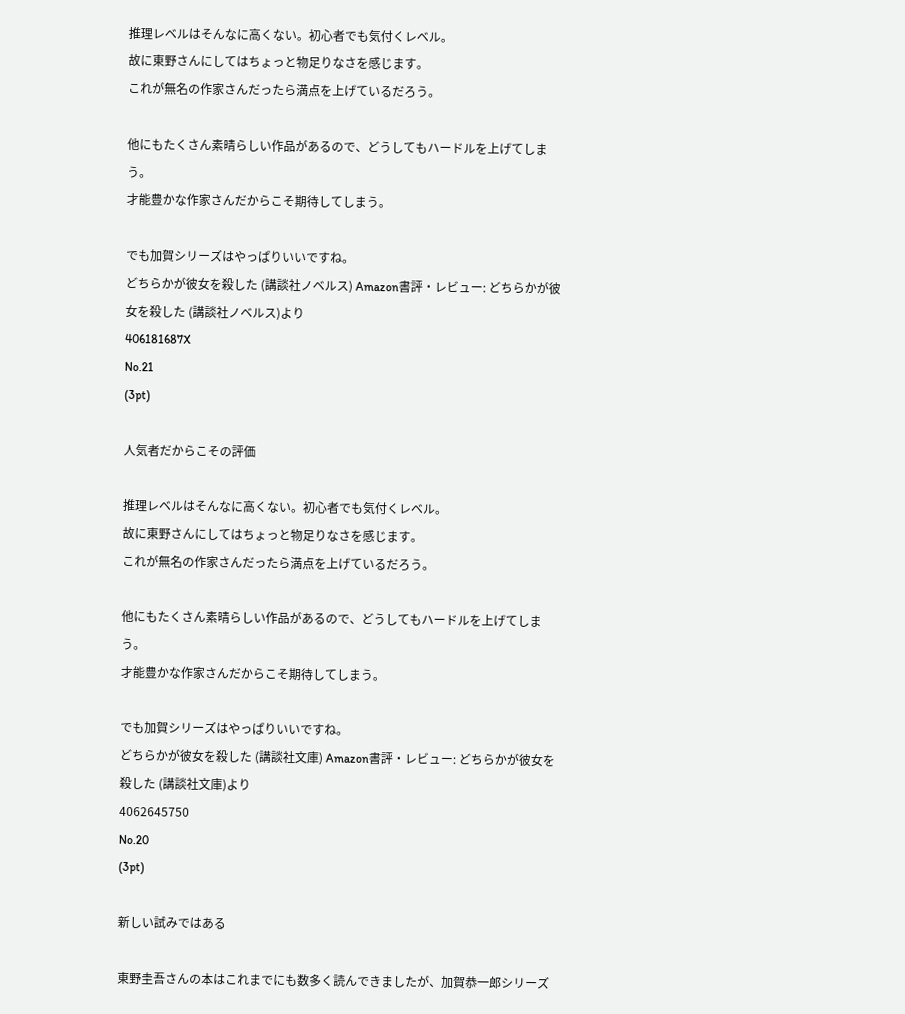推理レベルはそんなに高くない。初心者でも気付くレベル。
故に東野さんにしてはちょっと物足りなさを感じます。
これが無名の作家さんだったら満点を上げているだろう。

他にもたくさん素晴らしい作品があるので、どうしてもハードルを上げてしまう。
才能豊かな作家さんだからこそ期待してしまう。

でも加賀シリーズはやっぱりいいですね。
どちらかが彼女を殺した (講談社ノベルス) Amazon書評・レビュー: どちらかが彼女を殺した (講談社ノベルス)より
406181687X
No.21
(3pt)

人気者だからこその評価

推理レベルはそんなに高くない。初心者でも気付くレベル。
故に東野さんにしてはちょっと物足りなさを感じます。
これが無名の作家さんだったら満点を上げているだろう。

他にもたくさん素晴らしい作品があるので、どうしてもハードルを上げてしまう。
才能豊かな作家さんだからこそ期待してしまう。

でも加賀シリーズはやっぱりいいですね。
どちらかが彼女を殺した (講談社文庫) Amazon書評・レビュー: どちらかが彼女を殺した (講談社文庫)より
4062645750
No.20
(3pt)

新しい試みではある

東野圭吾さんの本はこれまでにも数多く読んできましたが、加賀恭一郎シリーズ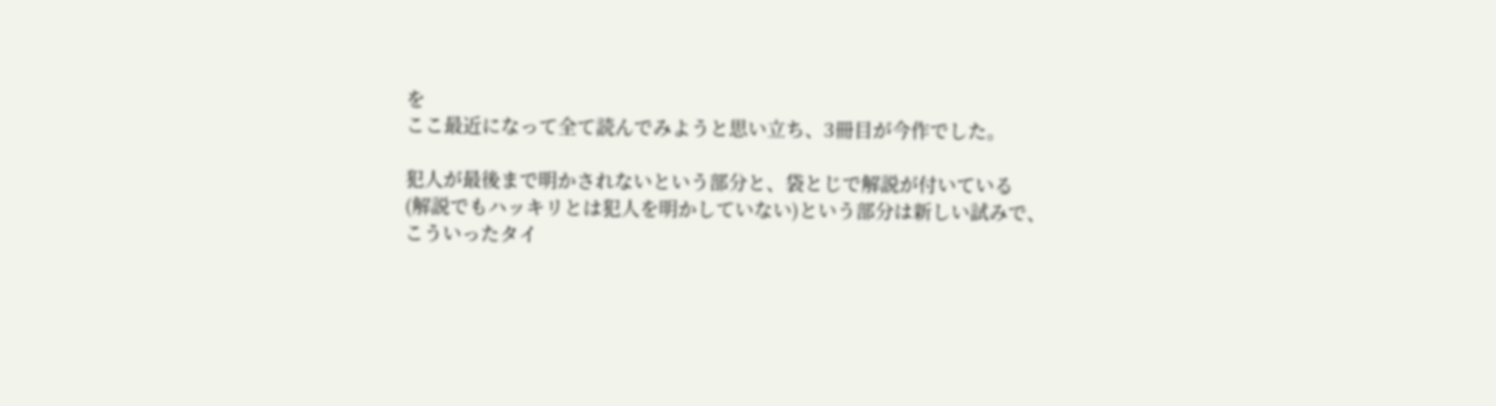を
ここ最近になって全て読んでみようと思い立ち、3冊目が今作でした。

犯人が最後まで明かされないという部分と、袋とじで解説が付いている
(解説でもハッキリとは犯人を明かしていない)という部分は新しい試みで、
こういったタイ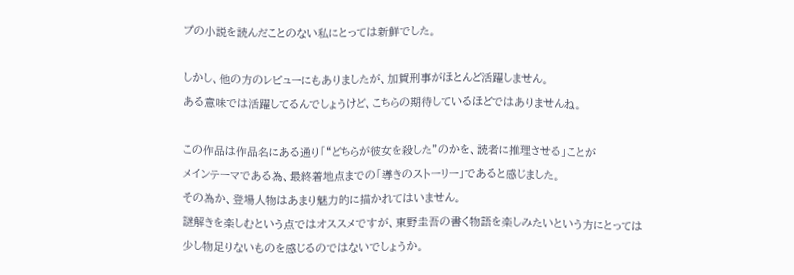プの小説を読んだことのない私にとっては新鮮でした。

しかし、他の方のレビューにもありましたが、加賀刑事がほとんど活躍しません。
ある意味では活躍してるんでしょうけど、こちらの期待しているほどではありませんね。

この作品は作品名にある通り「“どちらが彼女を殺した”のかを、読者に推理させる」ことが
メインテーマである為、最終着地点までの「導きのストーリー」であると感じました。
その為か、登場人物はあまり魅力的に描かれてはいません。
謎解きを楽しむという点ではオススメですが、東野圭吾の書く物語を楽しみたいという方にとっては
少し物足りないものを感じるのではないでしょうか。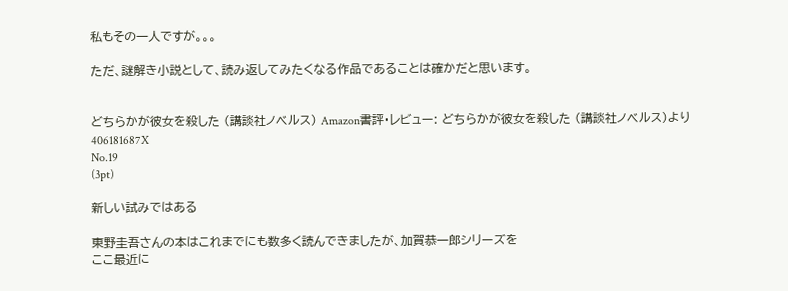私もその一人ですが。。。

ただ、謎解き小説として、読み返してみたくなる作品であることは確かだと思います。


どちらかが彼女を殺した (講談社ノベルス) Amazon書評・レビュー: どちらかが彼女を殺した (講談社ノベルス)より
406181687X
No.19
(3pt)

新しい試みではある

東野圭吾さんの本はこれまでにも数多く読んできましたが、加賀恭一郎シリーズを
ここ最近に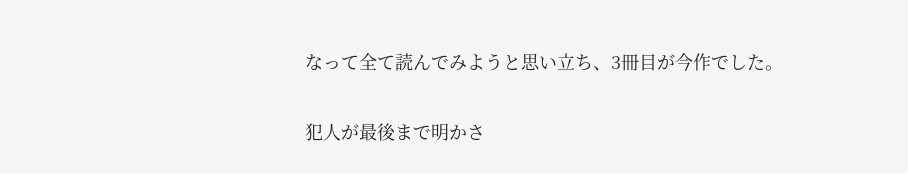なって全て読んでみようと思い立ち、3冊目が今作でした。

犯人が最後まで明かさ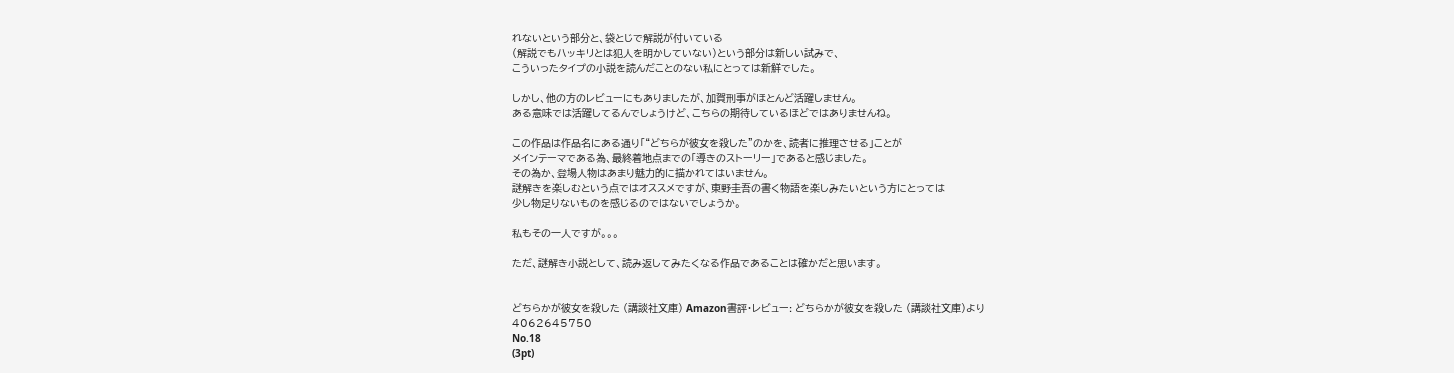れないという部分と、袋とじで解説が付いている
(解説でもハッキリとは犯人を明かしていない)という部分は新しい試みで、
こういったタイプの小説を読んだことのない私にとっては新鮮でした。

しかし、他の方のレビューにもありましたが、加賀刑事がほとんど活躍しません。
ある意味では活躍してるんでしょうけど、こちらの期待しているほどではありませんね。

この作品は作品名にある通り「“どちらが彼女を殺した”のかを、読者に推理させる」ことが
メインテーマである為、最終着地点までの「導きのストーリー」であると感じました。
その為か、登場人物はあまり魅力的に描かれてはいません。
謎解きを楽しむという点ではオススメですが、東野圭吾の書く物語を楽しみたいという方にとっては
少し物足りないものを感じるのではないでしょうか。

私もその一人ですが。。。

ただ、謎解き小説として、読み返してみたくなる作品であることは確かだと思います。


どちらかが彼女を殺した (講談社文庫) Amazon書評・レビュー: どちらかが彼女を殺した (講談社文庫)より
4062645750
No.18
(3pt)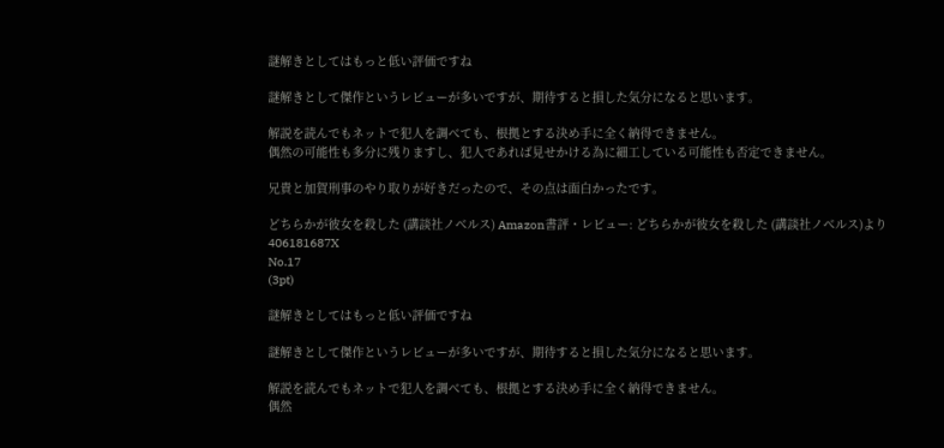謎解きとしてはもっと低い評価ですね

謎解きとして傑作というレビューが多いですが、期待すると損した気分になると思います。

解説を読んでもネットで犯人を調べても、根拠とする決め手に全く納得できません。
偶然の可能性も多分に残りますし、犯人であれば見せかける為に細工している可能性も否定できません。

兄貴と加賀刑事のやり取りが好きだったので、その点は面白かったです。

どちらかが彼女を殺した (講談社ノベルス) Amazon書評・レビュー: どちらかが彼女を殺した (講談社ノベルス)より
406181687X
No.17
(3pt)

謎解きとしてはもっと低い評価ですね

謎解きとして傑作というレビューが多いですが、期待すると損した気分になると思います。

解説を読んでもネットで犯人を調べても、根拠とする決め手に全く納得できません。
偶然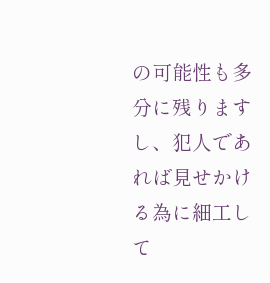の可能性も多分に残りますし、犯人であれば見せかける為に細工して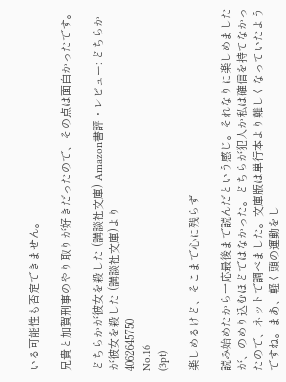いる可能性も否定できません。

兄貴と加賀刑事のやり取りが好きだったので、その点は面白かったです。

どちらかが彼女を殺した (講談社文庫) Amazon書評・レビュー: どちらかが彼女を殺した (講談社文庫)より
4062645750
No.16
(3pt)

楽しめるけど、そこまで心に残らず

読み始めたから一応最後まで読んだという感じ。それなりに楽しめましたが、のめり込むほどではなかった。どちらが犯人か私は確信を持てなかったので、ネットで調べました。文庫版は単行本より難しくなっていたようですね。まあ、軽く頭の運動をし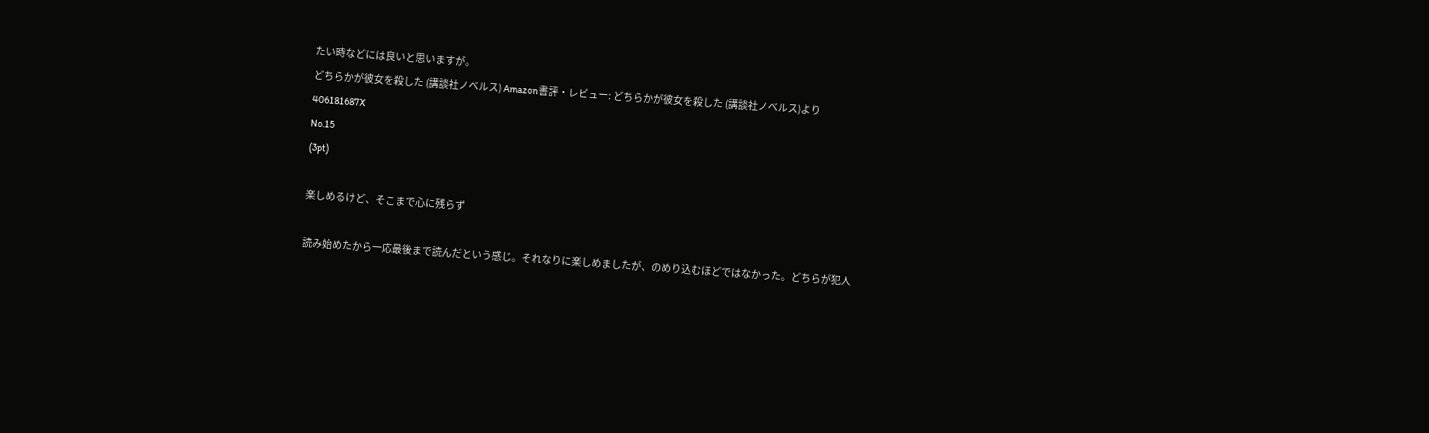たい時などには良いと思いますが。
どちらかが彼女を殺した (講談社ノベルス) Amazon書評・レビュー: どちらかが彼女を殺した (講談社ノベルス)より
406181687X
No.15
(3pt)

楽しめるけど、そこまで心に残らず

読み始めたから一応最後まで読んだという感じ。それなりに楽しめましたが、のめり込むほどではなかった。どちらが犯人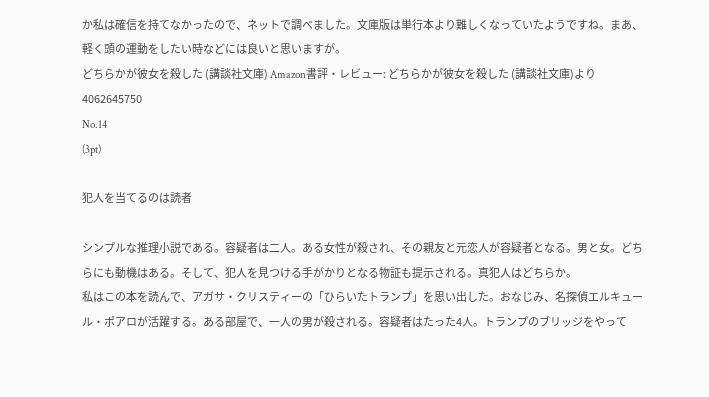か私は確信を持てなかったので、ネットで調べました。文庫版は単行本より難しくなっていたようですね。まあ、軽く頭の運動をしたい時などには良いと思いますが。
どちらかが彼女を殺した (講談社文庫) Amazon書評・レビュー: どちらかが彼女を殺した (講談社文庫)より
4062645750
No.14
(3pt)

犯人を当てるのは読者

シンプルな推理小説である。容疑者は二人。ある女性が殺され、その親友と元恋人が容疑者となる。男と女。どちらにも動機はある。そして、犯人を見つける手がかりとなる物証も提示される。真犯人はどちらか。
私はこの本を読んで、アガサ・クリスティーの「ひらいたトランプ」を思い出した。おなじみ、名探偵エルキュール・ポアロが活躍する。ある部屋で、一人の男が殺される。容疑者はたった4人。トランプのブリッジをやって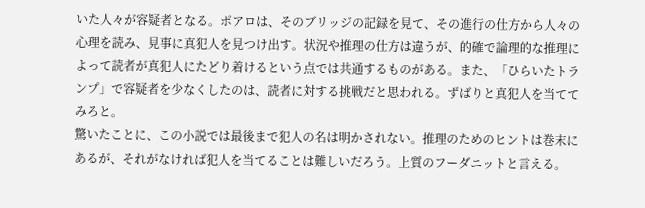いた人々が容疑者となる。ポアロは、そのブリッジの記録を見て、その進行の仕方から人々の心理を読み、見事に真犯人を見つけ出す。状況や推理の仕方は違うが、的確で論理的な推理によって読者が真犯人にたどり着けるという点では共通するものがある。また、「ひらいたトランプ」で容疑者を少なくしたのは、読者に対する挑戦だと思われる。ずばりと真犯人を当ててみろと。
驚いたことに、この小説では最後まで犯人の名は明かされない。推理のためのヒントは巻末にあるが、それがなければ犯人を当てることは難しいだろう。上質のフーダニットと言える。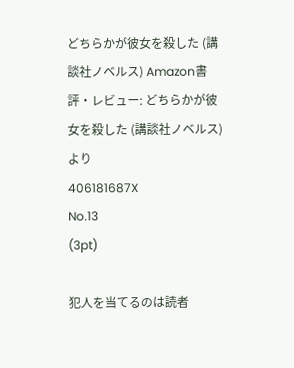どちらかが彼女を殺した (講談社ノベルス) Amazon書評・レビュー: どちらかが彼女を殺した (講談社ノベルス)より
406181687X
No.13
(3pt)

犯人を当てるのは読者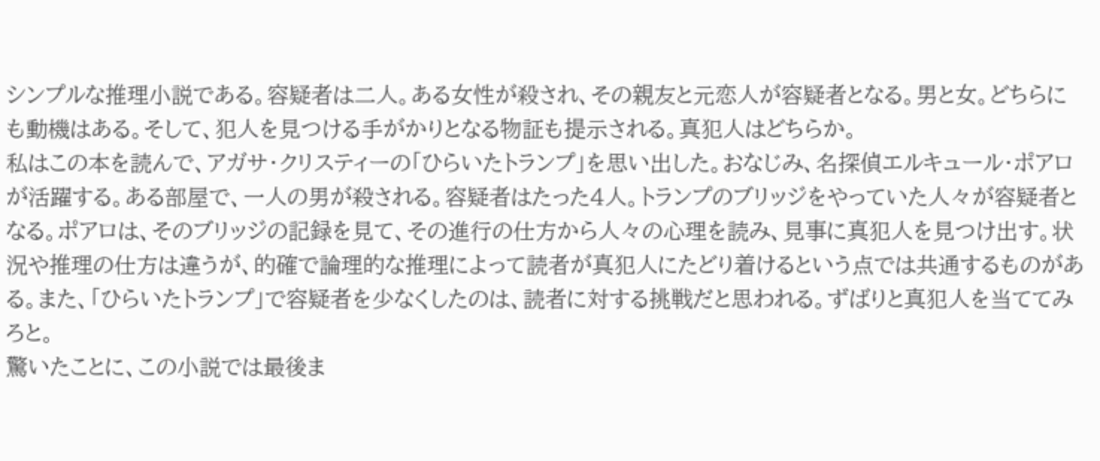シンプルな推理小説である。容疑者は二人。ある女性が殺され、その親友と元恋人が容疑者となる。男と女。どちらにも動機はある。そして、犯人を見つける手がかりとなる物証も提示される。真犯人はどちらか。
私はこの本を読んで、アガサ・クリスティーの「ひらいたトランプ」を思い出した。おなじみ、名探偵エルキュール・ポアロが活躍する。ある部屋で、一人の男が殺される。容疑者はたった4人。トランプのブリッジをやっていた人々が容疑者となる。ポアロは、そのブリッジの記録を見て、その進行の仕方から人々の心理を読み、見事に真犯人を見つけ出す。状況や推理の仕方は違うが、的確で論理的な推理によって読者が真犯人にたどり着けるという点では共通するものがある。また、「ひらいたトランプ」で容疑者を少なくしたのは、読者に対する挑戦だと思われる。ずばりと真犯人を当ててみろと。
驚いたことに、この小説では最後ま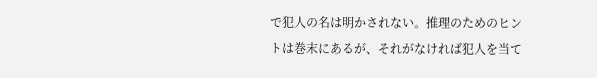で犯人の名は明かされない。推理のためのヒントは巻末にあるが、それがなければ犯人を当て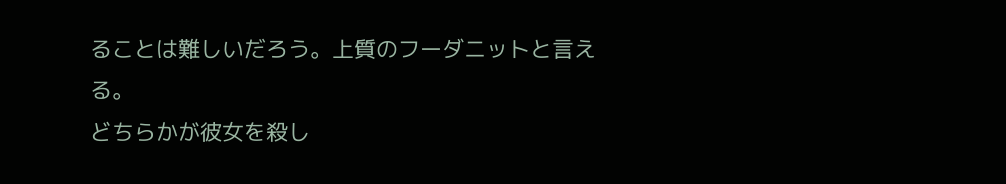ることは難しいだろう。上質のフーダニットと言える。
どちらかが彼女を殺し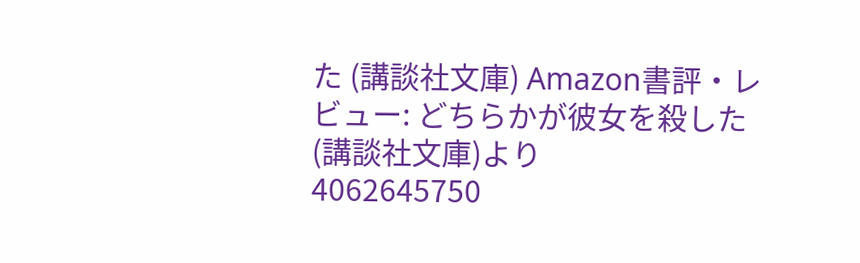た (講談社文庫) Amazon書評・レビュー: どちらかが彼女を殺した (講談社文庫)より
4062645750